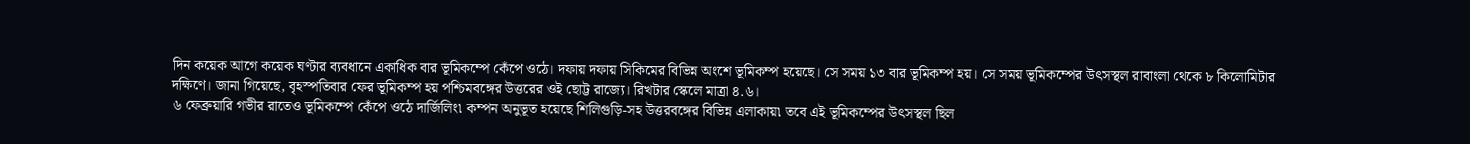দিন কয়েক আগে কয়েক ঘণ্টার ব্যবধানে একাধিক বার ভূমিকম্পে কেঁপে ওঠে। দফায় দফায় সিকিমের বিভিন্ন অংশে ভূমিকম্প হয়েছে। সে সময় ১৩ বার ভূমিকম্প হয়। সে সময় ভূমিকম্পের উৎসস্থল রাবাংলা থেকে ৮ কিলোমিটার দক্ষিণে। জানা গিয়েছে, বৃহস্পতিবার ফের ভূমিকম্প হয় পশ্চিমবঙ্গের উত্তরের ওই ছোট্ট রাজ্যে। রিখটার স্কেলে মাত্রা ৪.৬।
৬ ফেব্রুয়ারি গভীর রাতেও ভূমিকম্পে কেঁপে ওঠে দার্জিলিং৷ কম্পন অনুভূত হয়েছে শিলিগুড়ি-সহ উত্তরবঙ্গের বিভিন্ন এলাকায়৷ তবে এই ভূমিকম্পের উৎসস্থল ছিল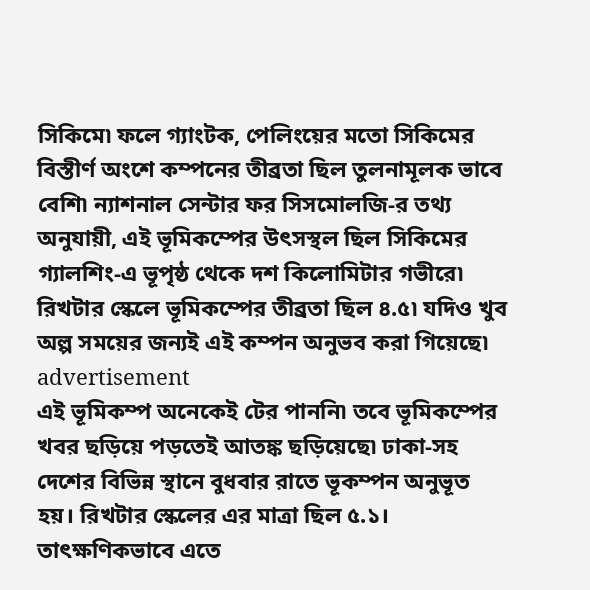সিকিমে৷ ফলে গ্যাংটক, পেলিংয়ের মতো সিকিমের বিস্তীর্ণ অংশে কম্পনের তীব্রতা ছিল তুলনামূলক ভাবে বেশি৷ ন্যাশনাল সেন্টার ফর সিসমোলজি-র তথ্য অনুযায়ী, এই ভূমিকম্পের উৎসস্থল ছিল সিকিমের গ্যালশিং-এ ভূপৃষ্ঠ থেকে দশ কিলোমিটার গভীরে৷ রিখটার স্কেলে ভূমিকম্পের তীব্রতা ছিল ৪.৫৷ যদিও খুব অল্প সময়ের জন্যই এই কম্পন অনুভব করা গিয়েছে৷
advertisement
এই ভূমিকম্প অনেকেই টের পাননি৷ তবে ভূমিকম্পের খবর ছড়িয়ে পড়তেই আতঙ্ক ছড়িয়েছে৷ ঢাকা-সহ দেশের বিভিন্ন স্থানে বুধবার রাতে ভূকম্পন অনুভূত হয়। রিখটার স্কেলের এর মাত্রা ছিল ৫.১। তাৎক্ষণিকভাবে এতে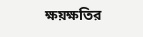ক্ষয়ক্ষতির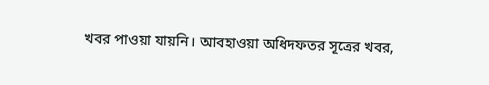খবর পাওয়া যায়নি। আবহাওয়া অধিদফতর সূত্রের খবর,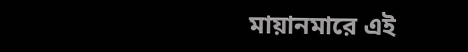মায়ানমারে এই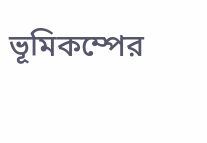ভূমিকম্পের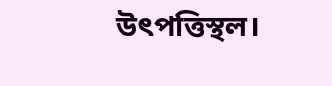উৎপত্তিস্থল।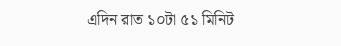এদিন রাত ১০টা ৫১ মিনিট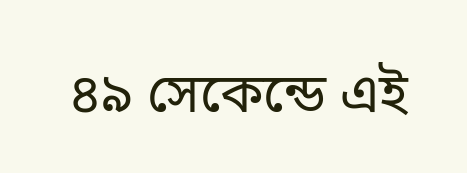৪৯ সেকেন্ডে এই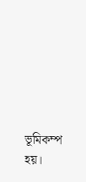ভূমিকম্প হয়।